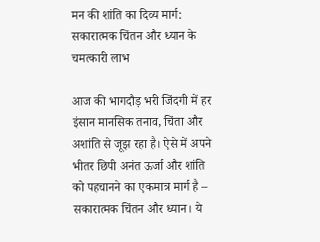मन की शांति का दिव्य मार्ग: सकारात्मक चिंतन और ध्यान के चमत्कारी लाभ

आज की भागदौड़ भरी जिंदगी में हर इंसान मानसिक तनाव, चिंता और अशांति से जूझ रहा है। ऐसे में अपने भीतर छिपी अनंत ऊर्जा और शांति को पहचानने का एकमात्र मार्ग है – सकारात्मक चिंतन और ध्यान। ये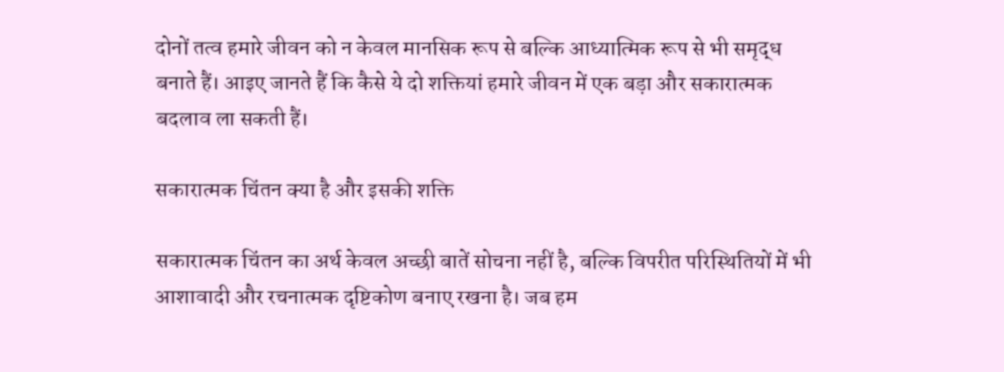दोनों तत्व हमारे जीवन को न केवल मानसिक रूप से बल्कि आध्यात्मिक रूप से भी समृद्ध बनाते हैं। आइए जानते हैं कि कैसे ये दो शक्तियां हमारे जीवन में एक बड़ा और सकारात्मक बदलाव ला सकती हैं।

सकारात्मक चिंतन क्या है और इसकी शक्ति

सकारात्मक चिंतन का अर्थ केवल अच्छी बातें सोचना नहीं है, बल्कि विपरीत परिस्थितियों में भी आशावादी और रचनात्मक दृष्टिकोण बनाए रखना है। जब हम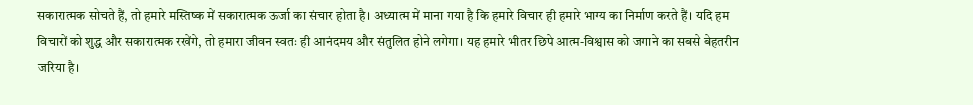सकारात्मक सोचते हैं, तो हमारे मस्तिष्क में सकारात्मक ऊर्जा का संचार होता है। अध्यात्म में माना गया है कि हमारे विचार ही हमारे भाग्य का निर्माण करते हैं। यदि हम विचारों को शुद्ध और सकारात्मक रखेंगे, तो हमारा जीवन स्वतः ही आनंदमय और संतुलित होने लगेगा। यह हमारे भीतर छिपे आत्म-विश्वास को जगाने का सबसे बेहतरीन जरिया है।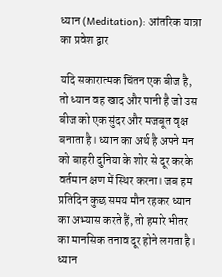ध्यान (Meditation): आंतरिक यात्रा का प्रवेश द्वार

यदि सकारात्मक चिंतन एक बीज है, तो ध्यान वह खाद और पानी है जो उस बीज को एक सुंदर और मजबूत वृक्ष बनाता है। ध्यान का अर्थ है अपने मन को बाहरी दुनिया के शोर से दूर करके वर्तमान क्षण में स्थिर करना। जब हम प्रतिदिन कुछ समय मौन रहकर ध्यान का अभ्यास करते हैं, तो हमारे भीतर का मानसिक तनाव दूर होने लगता है। ध्यान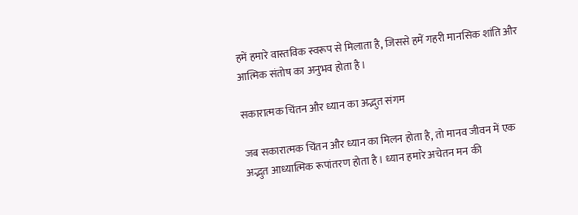हमें हमारे वास्तविक स्वरूप से मिलाता है, जिससे हमें गहरी मानसिक शांति और आत्मिक संतोष का अनुभव होता है।

सकारात्मक चिंतन और ध्यान का अद्भुत संगम

जब सकारात्मक चिंतन और ध्यान का मिलन होता है, तो मानव जीवन में एक अद्भुत आध्यात्मिक रूपांतरण होता है। ध्यान हमारे अचेतन मन की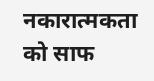नकारात्मकता को साफ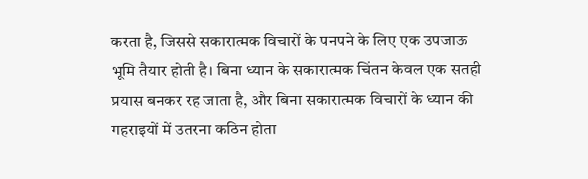करता है, जिससे सकारात्मक विचारों के पनपने के लिए एक उपजाऊ भूमि तैयार होती है। बिना ध्यान के सकारात्मक चिंतन केवल एक सतही प्रयास बनकर रह जाता है, और बिना सकारात्मक विचारों के ध्यान की गहराइयों में उतरना कठिन होता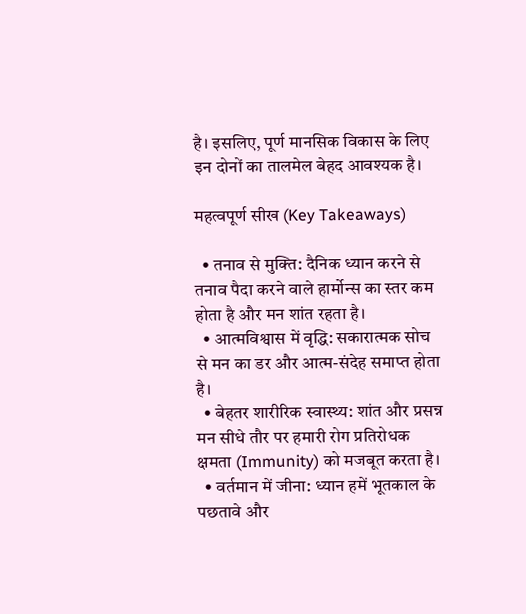है। इसलिए, पूर्ण मानसिक विकास के लिए इन दोनों का तालमेल बेहद आवश्यक है।

महत्वपूर्ण सीख (Key Takeaways)

  • तनाव से मुक्ति: दैनिक ध्यान करने से तनाव पैदा करने वाले हार्मोन्स का स्तर कम होता है और मन शांत रहता है।
  • आत्मविश्वास में वृद्धि: सकारात्मक सोच से मन का डर और आत्म-संदेह समाप्त होता है।
  • बेहतर शारीरिक स्वास्थ्य: शांत और प्रसन्न मन सीधे तौर पर हमारी रोग प्रतिरोधक क्षमता (Immunity) को मजबूत करता है।
  • वर्तमान में जीना: ध्यान हमें भूतकाल के पछतावे और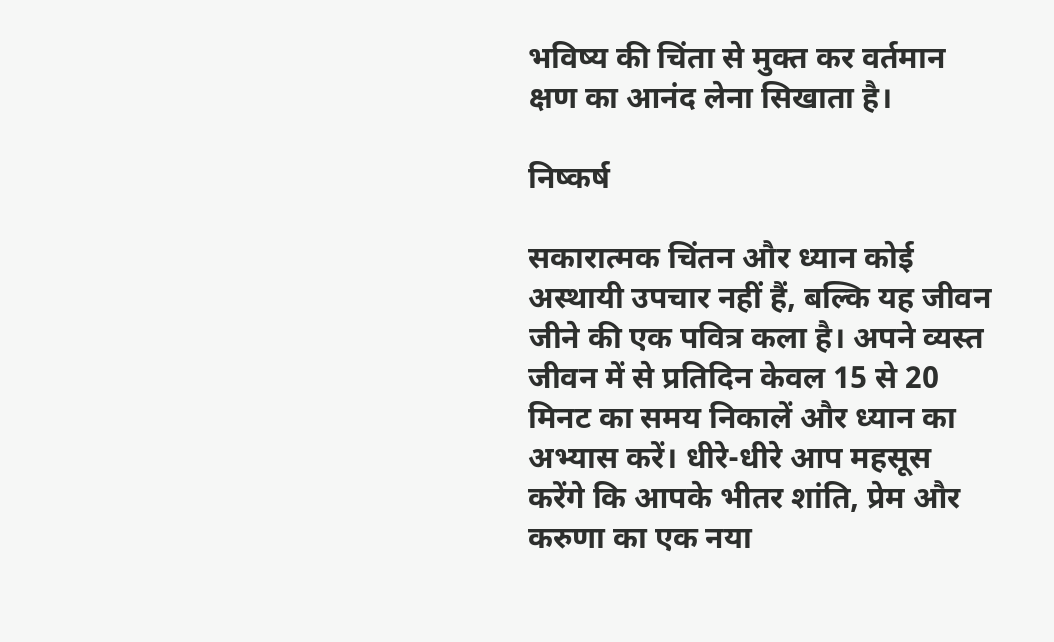भविष्य की चिंता से मुक्त कर वर्तमान क्षण का आनंद लेना सिखाता है।

निष्कर्ष

सकारात्मक चिंतन और ध्यान कोई अस्थायी उपचार नहीं हैं, बल्कि यह जीवन जीने की एक पवित्र कला है। अपने व्यस्त जीवन में से प्रतिदिन केवल 15 से 20 मिनट का समय निकालें और ध्यान का अभ्यास करें। धीरे-धीरे आप महसूस करेंगे कि आपके भीतर शांति, प्रेम और करुणा का एक नया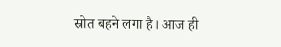स्रोत बहने लगा है। आज ही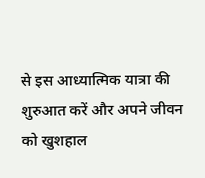से इस आध्यात्मिक यात्रा की शुरुआत करें और अपने जीवन को खुशहाल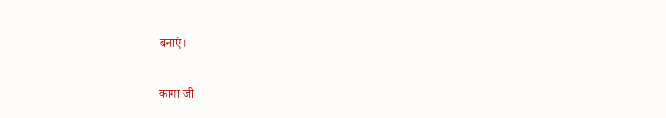बनाएं।

कागा जी